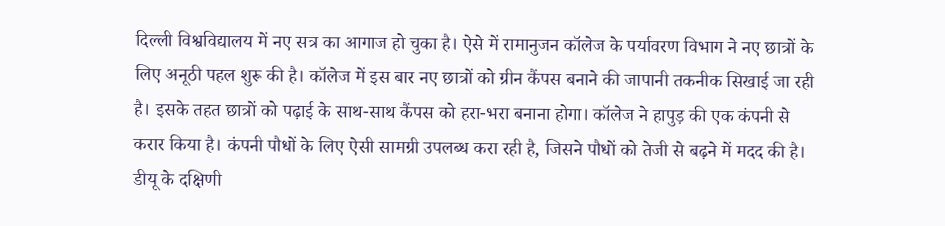दिल्ली विश्वविद्यालय में नए सत्र का आगाज हो चुका है। ऐसे में रामानुजन कॉलेज के पर्यावरण विभाग ने नए छात्रों के लिए अनूठी पहल शुरू की है। कॉलेज में इस बार नए छात्रों को ग्रीन कैंपस बनाने की जापानी तकनीक सिखाई जा रही है। इसके तहत छात्रों को पढ़ाई के साथ-साथ कैंपस को हरा-भरा बनाना होगा। कॉलेज ने हापुड़ की एक कंपनी से करार किया है। कंपनी पौधों के लिए ऐसी सामग्री उपलब्ध करा रही है, जिसने पौधों को तेजी से बढ़ने में मदद की है।
डीयू के दक्षिणी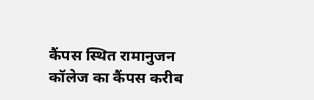कैंपस स्थित रामानुजन कॉलेज का कैंपस करीब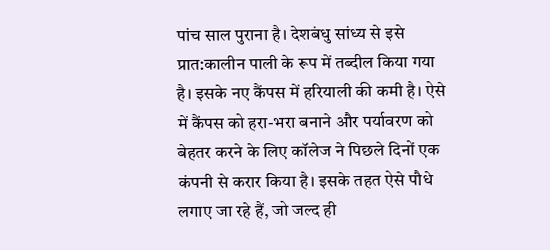पांच साल पुराना है। देशबंधु सांध्य से इसे प्रात:कालीन पाली के रूप में तब्दील किया गया है। इसके नए कैंपस में हरियाली की कमी है। ऐसे में कैंपस को हरा-भरा बनाने और पर्यावरण को बेहतर करने के लिए कॉलेज ने पिछले दिनों एक कंपनी से करार किया है। इसके तहत ऐसे पौधे लगाए जा रहे हैं, जो जल्द ही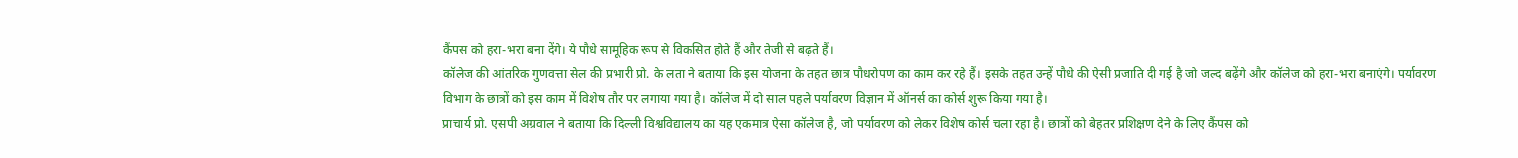कैंपस को हरा-भरा बना देंगे। ये पौधे सामूहिक रूप से विकसित होते हैं और तेजी से बढ़ते हैं।
कॉलेज की आंतरिक गुणवत्ता सेल की प्रभारी प्रो. के लता ने बताया कि इस योजना के तहत छात्र पौधरोपण का काम कर रहे हैं। इसके तहत उन्हें पौधे की ऐसी प्रजाति दी गई है जो जल्द बढ़ेंगे और कॉलेज को हरा-भरा बनाएंगे। पर्यावरण विभाग के छात्रों को इस काम में विशेष तौर पर लगाया गया है। कॉलेज में दो साल पहले पर्यावरण विज्ञान में ऑनर्स का कोर्स शुरू किया गया है।
प्राचार्य प्रो. एसपी अग्रवाल ने बताया कि दिल्ली विश्वविद्यालय का यह एकमात्र ऐसा कॉलेज है, जो पर्यावरण को लेकर विशेष कोर्स चला रहा है। छात्रों को बेहतर प्रशिक्षण देने के लिए कैंपस को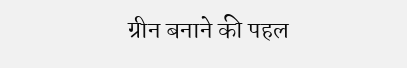ग्रीन बनाने की पहल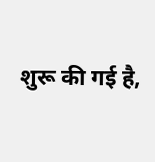शुरू की गई है,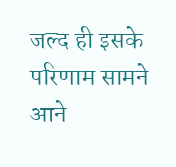जल्द ही इसके परिणाम सामने आने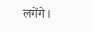लगेंगे।